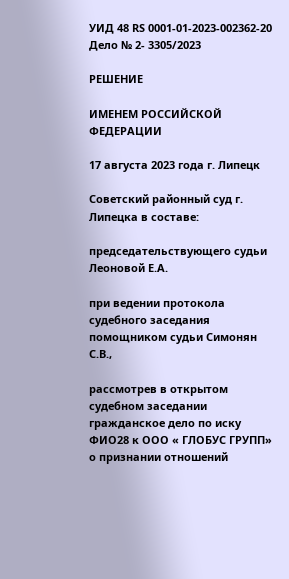УИД 48 RS 0001-01-2023-002362-20 Дело № 2- 3305/2023

РЕШЕНИЕ

ИМЕНЕМ РОССИЙСКОЙ ФЕДЕРАЦИИ

17 августа 2023 года г. Липецк

Советский районный суд г. Липецка в составе:

председательствующего судьи Леоновой Е.А.

при ведении протокола судебного заседания помощником судьи Симонян С.В.,

рассмотрев в открытом судебном заседании гражданское дело по иску ФИО28 к ООО « ГЛОБУС ГРУПП» о признании отношений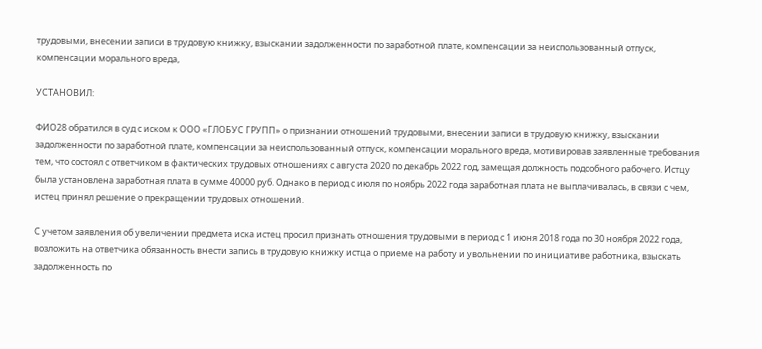трудовыми, внесении записи в трудовую книжку, взыскании задолженности по заработной плате, компенсации за неиспользованный отпуск, компенсации морального вреда,

УСТАНОВИЛ:

ФИО28 обратился в суд с иском к ООО «ГЛОБУС ГРУПП» о признании отношений трудовыми, внесении записи в трудовую книжку, взыскании задолженности по заработной плате, компенсации за неиспользованный отпуск, компенсации морального вреда, мотивировав заявленные требования тем, что состоял с ответчиком в фактических трудовых отношениях с августа 2020 по декабрь 2022 год, замещая должность подсобного рабочего. Истцу была установлена заработная плата в сумме 40000 руб. Однако в период с июля по ноябрь 2022 года заработная плата не выплачивалась, в связи с чем, истец принял решение о прекращении трудовых отношений.

С учетом заявления об увеличении предмета иска истец просил признать отношения трудовыми в период с 1 июня 2018 года по 30 ноября 2022 года, возложить на ответчика обязанность внести запись в трудовую книжку истца о приеме на работу и увольнении по инициативе работника, взыскать задолженность по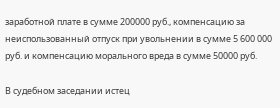заработной плате в сумме 200000 руб., компенсацию за неиспользованный отпуск при увольнении в сумме 5 600 000 руб. и компенсацию морального вреда в сумме 50000 руб.

В судебном заседании истец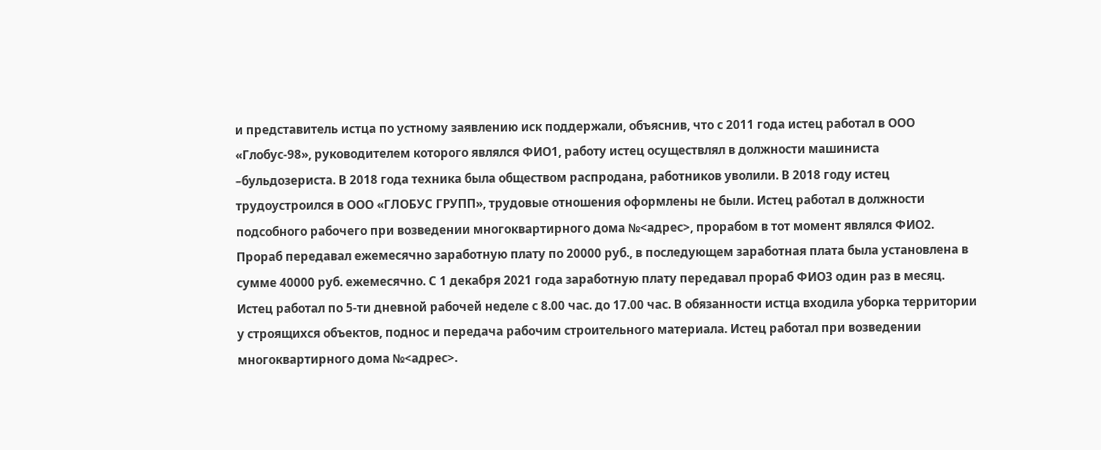и представитель истца по устному заявлению иск поддержали, объяснив, что с 2011 года истец работал в ООО «Глобус-98», руководителем которого являлся ФИО1, работу истец осуществлял в должности машиниста –бульдозериста. В 2018 года техника была обществом распродана, работников уволили. В 2018 году истец трудоустроился в ООО «ГЛОБУС ГРУПП», трудовые отношения оформлены не были. Истец работал в должности подсобного рабочего при возведении многоквартирного дома №<адрес>, прорабом в тот момент являлся ФИО2. Прораб передавал ежемесячно заработную плату по 20000 руб., в последующем заработная плата была установлена в сумме 40000 руб. ежемесячно. С 1 декабря 2021 года заработную плату передавал прораб ФИО3 один раз в месяц. Истец работал по 5-ти дневной рабочей неделе с 8.00 час. до 17.00 час. В обязанности истца входила уборка территории у строящихся объектов, поднос и передача рабочим строительного материала. Истец работал при возведении многоквартирного дома №<адрес>.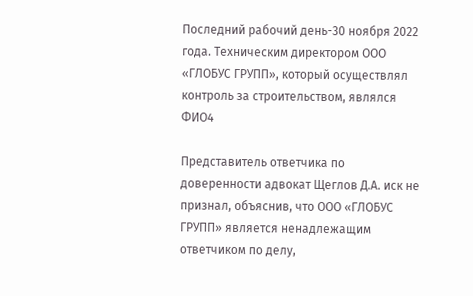Последний рабочий день-30 ноября 2022 года. Техническим директором ООО «ГЛОБУС ГРУПП», который осуществлял контроль за строительством, являлся ФИО4

Представитель ответчика по доверенности адвокат Щеглов Д.А. иск не признал, объяснив, что ООО «ГЛОБУС ГРУПП» является ненадлежащим ответчиком по делу,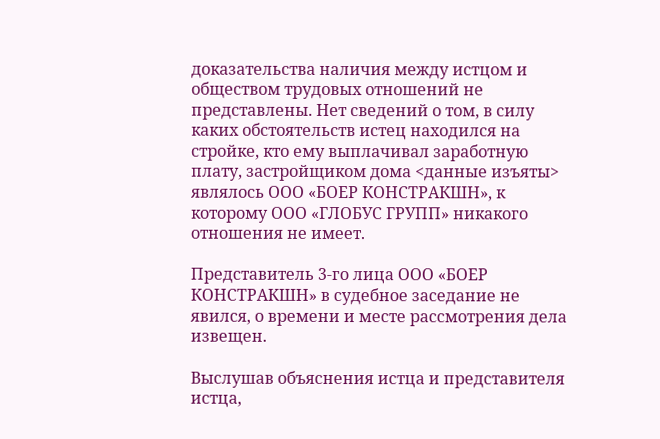доказательства наличия между истцом и обществом трудовых отношений не представлены. Нет сведений о том, в силу каких обстоятельств истец находился на стройке, кто ему выплачивал заработную плату, застройщиком дома <данные изъяты> являлось ООО «БОЕР КОНСТРАКШН», к которому ООО «ГЛОБУС ГРУПП» никакого отношения не имеет.

Представитель 3-го лица ООО «БОЕР КОНСТРАКШН» в судебное заседание не явился, о времени и месте рассмотрения дела извещен.

Выслушав объяснения истца и представителя истца,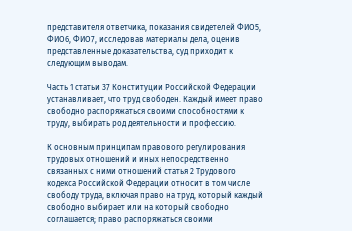представителя ответчика, показания свидетелей ФИО5, ФИО6, ФИО7, исследовав материалы дела, оценив представленные доказательства, суд приходит к следующим выводам.

Часть 1 статьи 37 Конституции Российской Федерации устанавливает, что труд свободен. Каждый имеет право свободно распоряжаться своими способностями к труду, выбирать род деятельности и профессию.

К основным принципам правового регулирования трудовых отношений и иных непосредственно связанных с ними отношений статья 2 Трудового кодекса Российской Федерации относит в том числе свободу труда, включая право на труд, который каждый свободно выбирает или на который свободно соглашается; право распоряжаться своими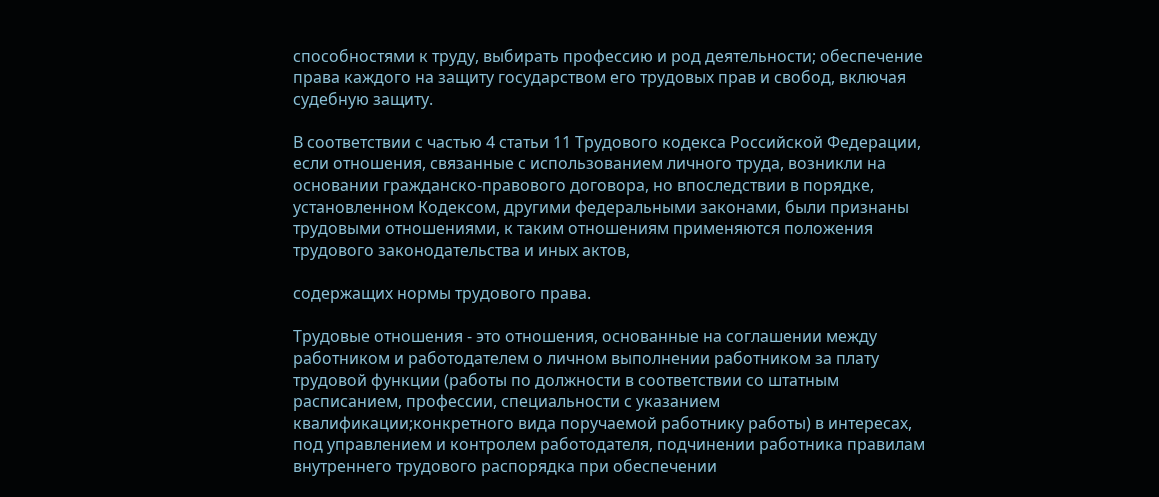способностями к труду, выбирать профессию и род деятельности; обеспечение права каждого на защиту государством его трудовых прав и свобод, включая судебную защиту.

В соответствии с частью 4 статьи 11 Трудового кодекса Российской Федерации, если отношения, связанные с использованием личного труда, возникли на основании гражданско-правового договора, но впоследствии в порядке, установленном Кодексом, другими федеральными законами, были признаны трудовыми отношениями, к таким отношениям применяются положения трудового законодательства и иных актов,

содержащих нормы трудового права.

Трудовые отношения - это отношения, основанные на соглашении между работником и работодателем о личном выполнении работником за плату трудовой функции (работы по должности в соответствии со штатным расписанием, профессии, специальности с указанием квалификации;конкретного вида поручаемой работнику работы) в интересах, под управлением и контролем работодателя, подчинении работника правилам внутреннего трудового распорядка при обеспечении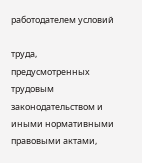работодателем условий

труда, предусмотренных трудовым законодательством и иными нормативными правовыми актами,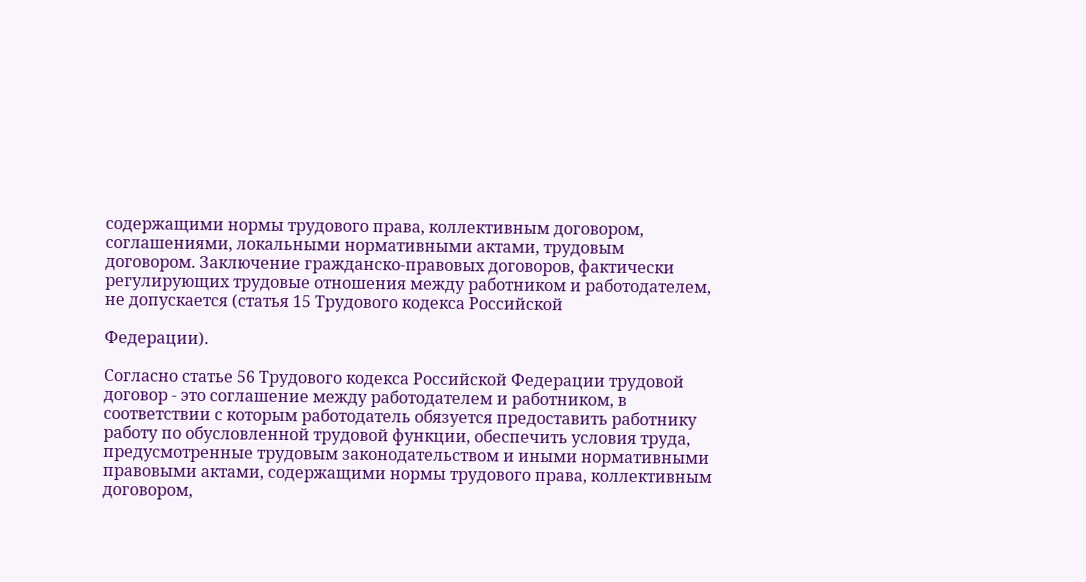содержащими нормы трудового права, коллективным договором, соглашениями, локальными нормативными актами, трудовым договором. Заключение гражданско-правовых договоров, фактически регулирующих трудовые отношения между работником и работодателем, не допускается (статья 15 Трудового кодекса Российской

Федерации).

Согласно статье 56 Трудового кодекса Российской Федерации трудовой договор - это соглашение между работодателем и работником, в соответствии с которым работодатель обязуется предоставить работнику работу по обусловленной трудовой функции, обеспечить условия труда, предусмотренные трудовым законодательством и иными нормативными правовыми актами, содержащими нормы трудового права, коллективным договором,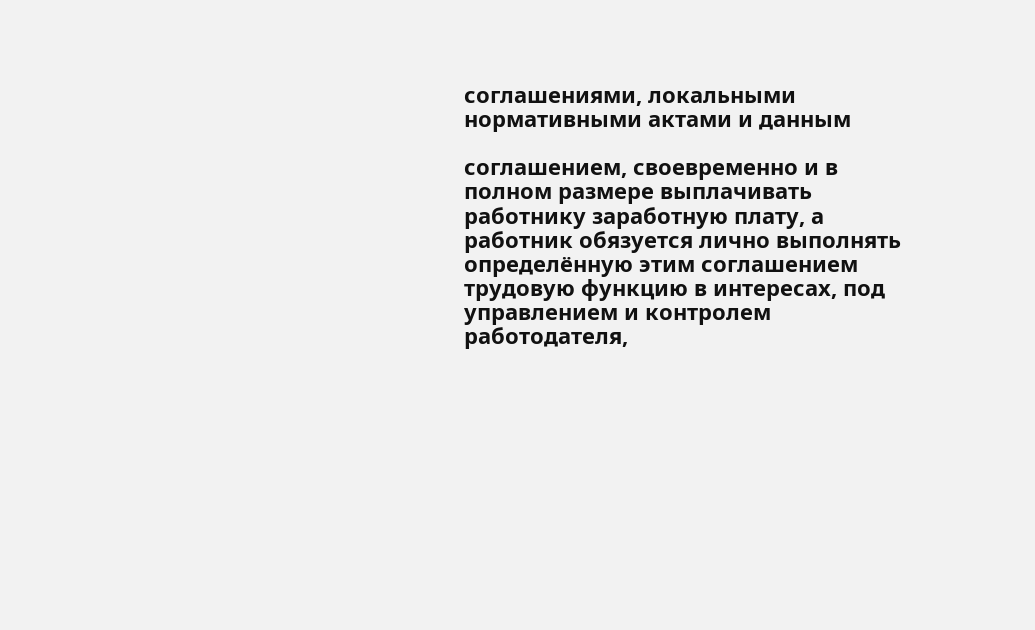соглашениями, локальными нормативными актами и данным

соглашением, своевременно и в полном размере выплачивать работнику заработную плату, а работник обязуется лично выполнять определённую этим соглашением трудовую функцию в интересах, под управлением и контролем работодателя,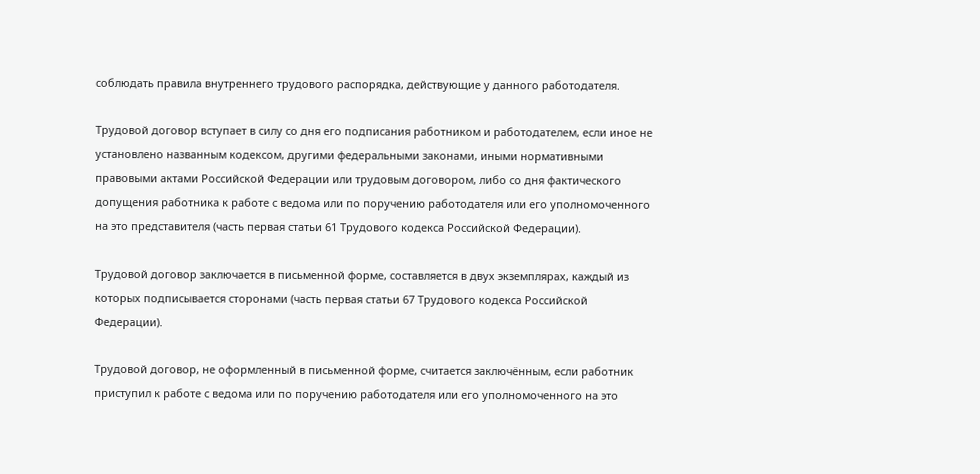соблюдать правила внутреннего трудового распорядка, действующие у данного работодателя.

Трудовой договор вступает в силу со дня его подписания работником и работодателем, если иное не установлено названным кодексом, другими федеральными законами, иными нормативными правовыми актами Российской Федерации или трудовым договором, либо со дня фактического допущения работника к работе с ведома или по поручению работодателя или его уполномоченного на это представителя (часть первая статьи 61 Трудового кодекса Российской Федерации).

Трудовой договор заключается в письменной форме, составляется в двух экземплярах, каждый из которых подписывается сторонами (часть первая статьи 67 Трудового кодекса Российской Федерации).

Трудовой договор, не оформленный в письменной форме, считается заключённым, если работник приступил к работе с ведома или по поручению работодателя или его уполномоченного на это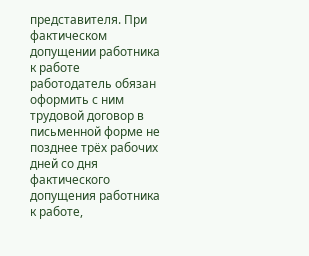представителя. При фактическом допущении работника к работе работодатель обязан оформить с ним трудовой договор в письменной форме не позднее трёх рабочих дней со дня фактического допущения работника к работе,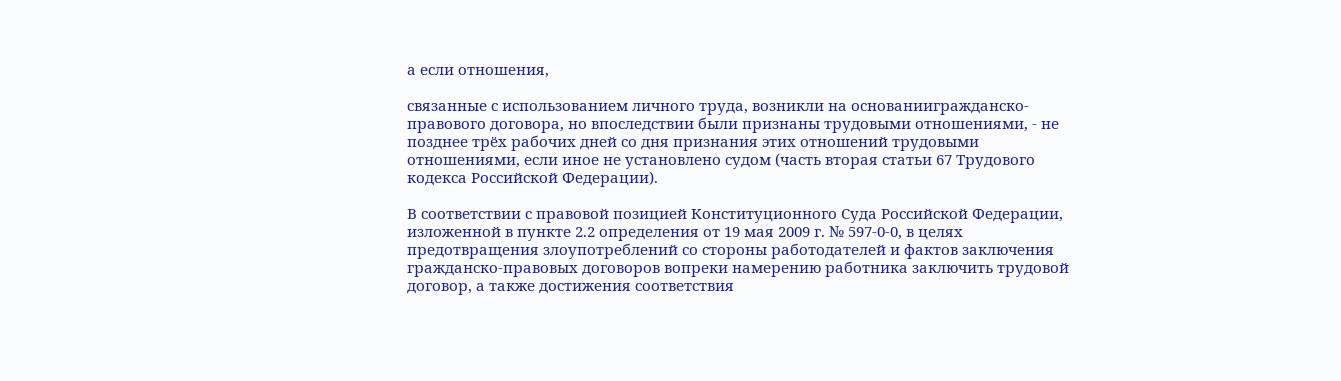а если отношения,

связанные с использованием личного труда, возникли на основаниигражданско-правового договора, но впоследствии были признаны трудовыми отношениями, - не позднее трёх рабочих дней со дня признания этих отношений трудовыми отношениями, если иное не установлено судом (часть вторая статьи 67 Трудового кодекса Российской Федерации).

В соответствии с правовой позицией Конституционного Суда Российской Федерации, изложенной в пункте 2.2 определения от 19 мая 2009 г. № 597-0-0, в целях предотвращения злоупотреблений со стороны работодателей и фактов заключения гражданско-правовых договоров вопреки намерению работника заключить трудовой договор, а также достижения соответствия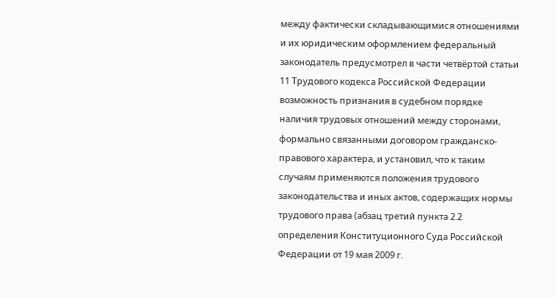между фактически складывающимися отношениями и их юридическим оформлением федеральный законодатель предусмотрел в части четвёртой статьи 11 Трудового кодекса Российской Федерации возможность признания в судебном порядке наличия трудовых отношений между сторонами, формально связанными договором гражданско-правового характера, и установил, что к таким случаям применяются положения трудового законодательства и иных актов, содержащих нормы трудового права (абзац третий пункта 2.2 определения Конституционного Суда Российской Федерации от 19 мая 2009 г.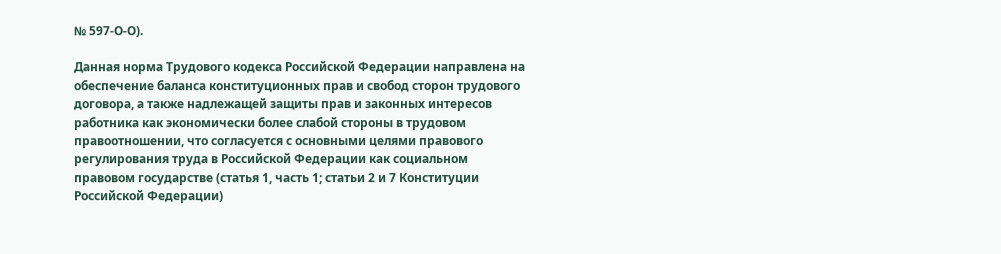№ 597-О-О).

Данная норма Трудового кодекса Российской Федерации направлена на обеспечение баланса конституционных прав и свобод сторон трудового договора, а также надлежащей защиты прав и законных интересов работника как экономически более слабой стороны в трудовом правоотношении, что согласуется с основными целями правового регулирования труда в Российской Федерации как социальном правовом государстве (статья 1, часть 1; статьи 2 и 7 Конституции Российской Федерации)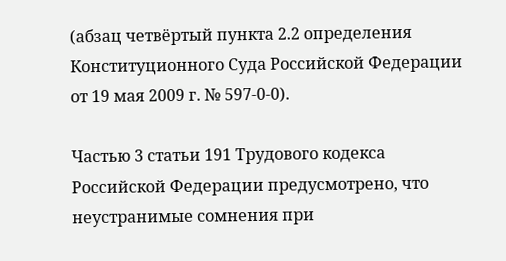(абзац четвёртый пункта 2.2 определения Конституционного Суда Российской Федерации от 19 мая 2009 г. № 597-0-0).

Частью 3 статьи 191 Трудового кодекса Российской Федерации предусмотрено, что неустранимые сомнения при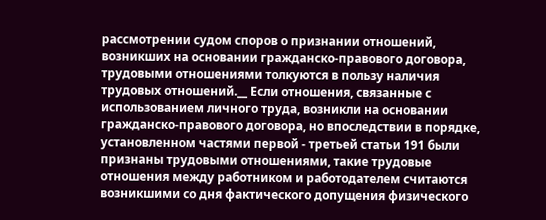рассмотрении судом споров о признании отношений, возникших на основании гражданско-правового договора, трудовыми отношениями толкуются в пользу наличия трудовых отношений.__ Если отношения, связанные с использованием личного труда, возникли на основании гражданско-правового договора, но впоследствии в порядке, установленном частями первой - третьей статьи 191 были признаны трудовыми отношениями, такие трудовые отношения между работником и работодателем считаются возникшими со дня фактического допущения физического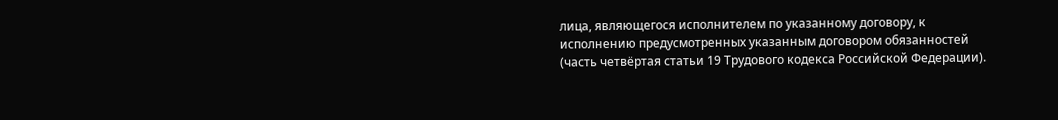лица, являющегося исполнителем по указанному договору, к исполнению предусмотренных указанным договором обязанностей (часть четвёртая статьи 19 Трудового кодекса Российской Федерации).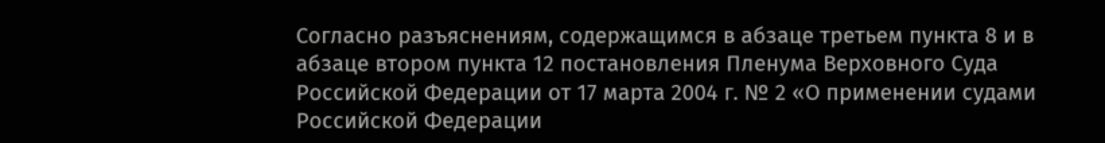Согласно разъяснениям, содержащимся в абзаце третьем пункта 8 и в абзаце втором пункта 12 постановления Пленума Верховного Суда Российской Федерации от 17 марта 2004 г. № 2 «О применении судами Российской Федерации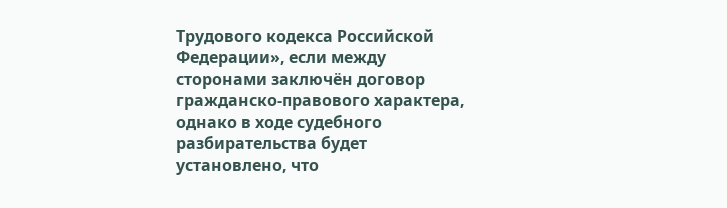Трудового кодекса Российской Федерации», если между сторонами заключён договор гражданско-правового характера, однако в ходе судебного разбирательства будет установлено, что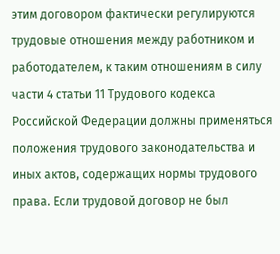этим договором фактически регулируются трудовые отношения между работником и работодателем, к таким отношениям в силу части 4 статьи 11 Трудового кодекса Российской Федерации должны применяться положения трудового законодательства и иных актов, содержащих нормы трудового права. Если трудовой договор не был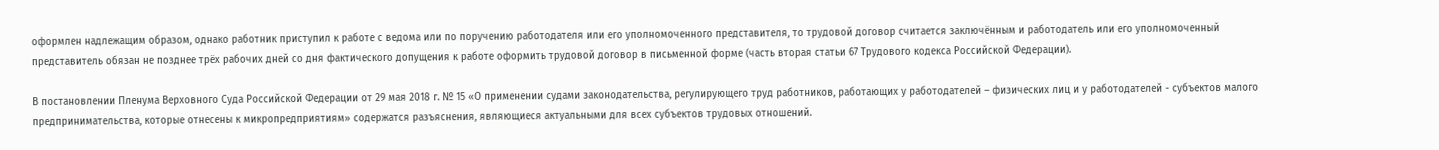оформлен надлежащим образом, однако работник приступил к работе с ведома или по поручению работодателя или его уполномоченного представителя, то трудовой договор считается заключённым и работодатель или его уполномоченный представитель обязан не позднее трёх рабочих дней со дня фактического допущения к работе оформить трудовой договор в письменной форме (часть вторая статьи 67 Трудового кодекса Российской Федерации).

В постановлении Пленума Верховного Суда Российской Федерации от 29 мая 2018 г. № 15 «О применении судами законодательства, регулирующего труд работников, работающих у работодателей – физических лиц и у работодателей - субъектов малого предпринимательства, которые отнесены к микропредприятиям» содержатся разъяснения, являющиеся актуальными для всех субъектов трудовых отношений.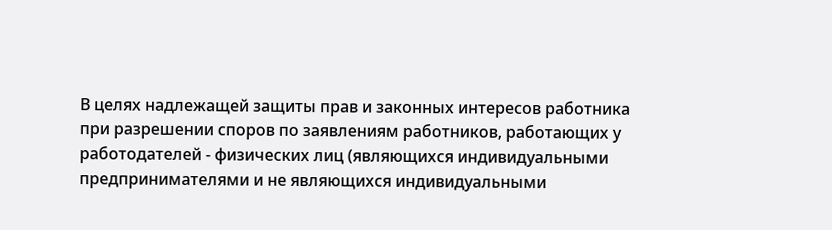В целях надлежащей защиты прав и законных интересов работника при разрешении споров по заявлениям работников, работающих у работодателей - физических лиц (являющихся индивидуальными предпринимателями и не являющихся индивидуальными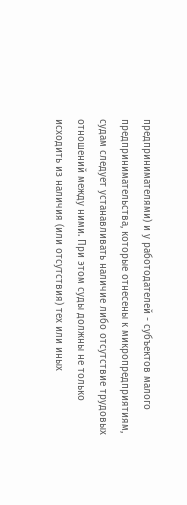предпринимателями) и у работодателей - субъектов малого предпринимательства, которые отнесены к микропредприятиям, судам следует устанавливать наличие либо отсутствие трудовых отношений между ними. При этом суды должны не только исходить из наличия (или отсутствия) тех или иных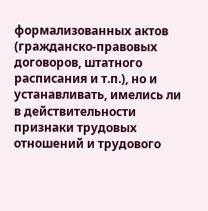формализованных актов (гражданско-правовых договоров, штатного расписания и т.п.), но и устанавливать, имелись ли в действительности признаки трудовых отношений и трудового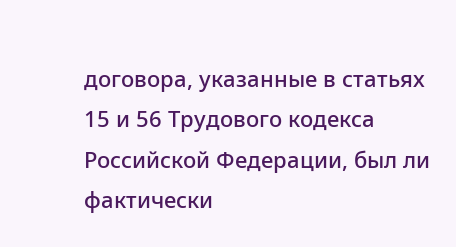договора, указанные в статьях 15 и 56 Трудового кодекса Российской Федерации, был ли фактически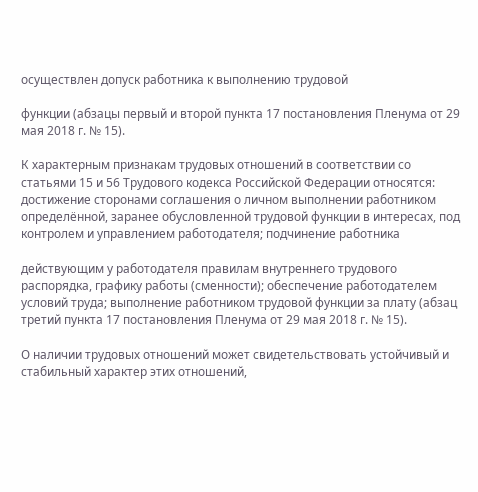осуществлен допуск работника к выполнению трудовой

функции (абзацы первый и второй пункта 17 постановления Пленума от 29 мая 2018 г. № 15).

К характерным признакам трудовых отношений в соответствии со статьями 15 и 56 Трудового кодекса Российской Федерации относятся: достижение сторонами соглашения о личном выполнении работником определённой, заранее обусловленной трудовой функции в интересах, под контролем и управлением работодателя; подчинение работника

действующим у работодателя правилам внутреннего трудового распорядка, графику работы (сменности); обеспечение работодателем условий труда; выполнение работником трудовой функции за плату (абзац третий пункта 17 постановления Пленума от 29 мая 2018 г. № 15).

О наличии трудовых отношений может свидетельствовать устойчивый и стабильный характер этих отношений,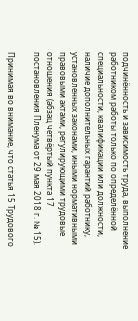подчинённость и зависимость труда, выполнение работником работы только по определённой специальности, квалификации или должности, наличие дополнительных гарантий работнику, установленных законами, иными нормативными правовыми актами, регулирующими трудовые отношения (абзац четвёртый пункта 17 постановления Пленума от 29 мая 2018 г. № 15).

Принимая во внимание, что статья 15 Трудового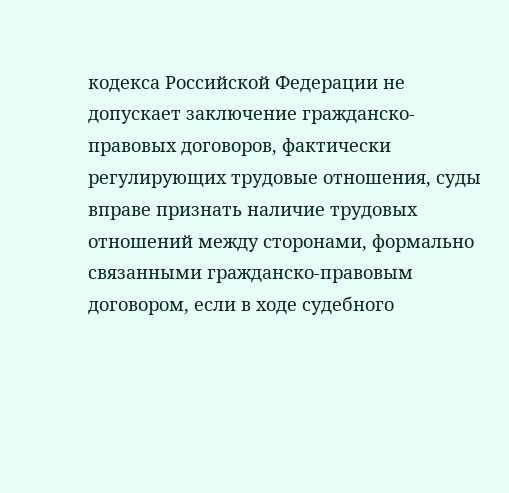кодекса Российской Федерации не допускает заключение гражданско-правовых договоров, фактически регулирующих трудовые отношения, суды вправе признать наличие трудовых отношений между сторонами, формально связанными гражданско-правовым договором, если в ходе судебного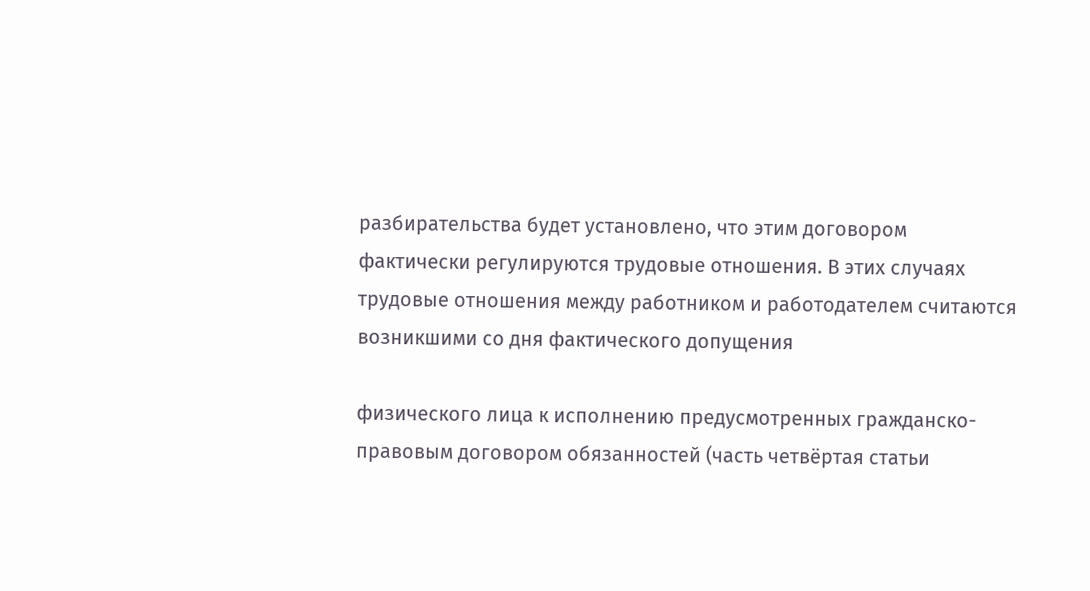разбирательства будет установлено, что этим договором фактически регулируются трудовые отношения. В этих случаях трудовые отношения между работником и работодателем считаются возникшими со дня фактического допущения

физического лица к исполнению предусмотренных гражданско-правовым договором обязанностей (часть четвёртая статьи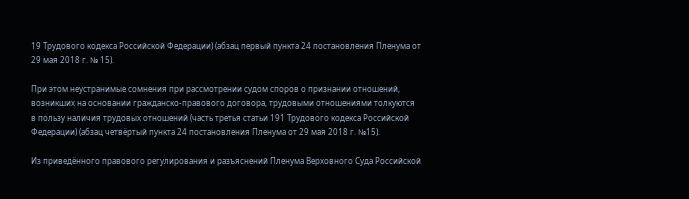19 Трудового кодекса Российской Федерации) (абзац первый пункта 24 постановления Пленума от 29 мая 2018 г. № 15).

При этом неустранимые сомнения при рассмотрении судом споров о признании отношений, возникших на основании гражданско-правового договора, трудовыми отношениями толкуются в пользу наличия трудовых отношений (часть третья статьи 191 Трудового кодекса Российской Федерации) (абзац четвёртый пункта 24 постановления Пленума от 29 мая 2018 г. №15).

Из приведённого правового регулирования и разъяснений Пленума Верховного Суда Российской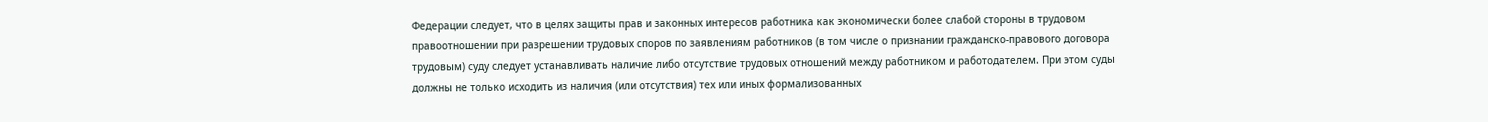Федерации следует, что в целях защиты прав и законных интересов работника как экономически более слабой стороны в трудовом правоотношении при разрешении трудовых споров по заявлениям работников (в том числе о признании гражданско-правового договора трудовым) суду следует устанавливать наличие либо отсутствие трудовых отношений между работником и работодателем. При этом суды должны не только исходить из наличия (или отсутствия) тех или иных формализованных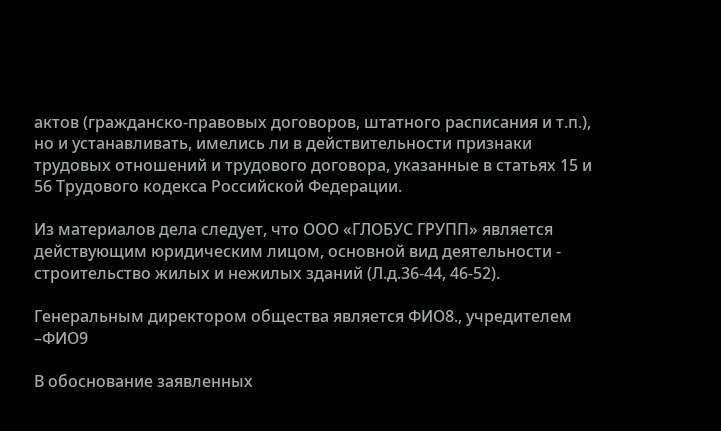актов (гражданско-правовых договоров, штатного расписания и т.п.), но и устанавливать, имелись ли в действительности признаки трудовых отношений и трудового договора, указанные в статьях 15 и 56 Трудового кодекса Российской Федерации.

Из материалов дела следует, что ООО «ГЛОБУС ГРУПП» является действующим юридическим лицом, основной вид деятельности - строительство жилых и нежилых зданий (Л.д.36-44, 46-52).

Генеральным директором общества является ФИО8., учредителем –ФИО9

В обоснование заявленных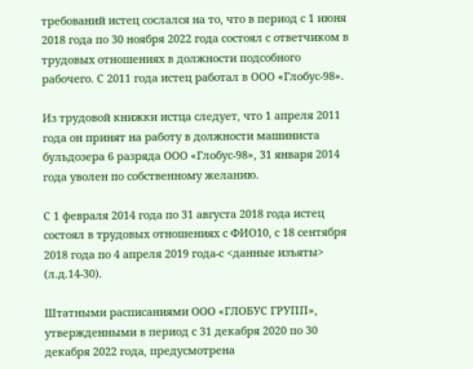требований истец сослался на то, что в период с 1 июня 2018 года по 30 ноября 2022 года состоял с ответчиком в трудовых отношениях в должности подсобного рабочего. С 2011 года истец работал в ООО «Глобус-98».

Из трудовой книжки истца следует, что 1 апреля 2011 года он принят на работу в должности машиниста бульдозера 6 разряда ООО «Глобус-98», 31 января 2014 года уволен по собственному желанию.

С 1 февраля 2014 года по 31 августа 2018 года истец состоял в трудовых отношениях с ФИО10, с 18 сентября 2018 года по 4 апреля 2019 года-с <данные изъяты> (л.д.14-30).

Штатными расписаниями ООО «ГЛОБУС ГРУПП», утвержденными в период с 31 декабря 2020 по 30 декабря 2022 года, предусмотрена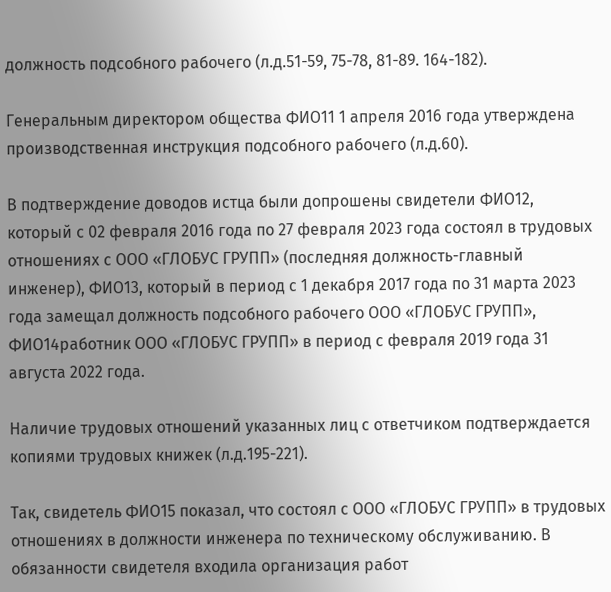должность подсобного рабочего (л.д.51-59, 75-78, 81-89. 164-182).

Генеральным директором общества ФИО11 1 апреля 2016 года утверждена производственная инструкция подсобного рабочего (л.д.60).

В подтверждение доводов истца были допрошены свидетели ФИО12, который с 02 февраля 2016 года по 27 февраля 2023 года состоял в трудовых отношениях с ООО «ГЛОБУС ГРУПП» (последняя должность-главный инженер), ФИО13, который в период с 1 декабря 2017 года по 31 марта 2023 года замещал должность подсобного рабочего ООО «ГЛОБУС ГРУПП», ФИО14работник ООО «ГЛОБУС ГРУПП» в период с февраля 2019 года 31 августа 2022 года.

Наличие трудовых отношений указанных лиц с ответчиком подтверждается копиями трудовых книжек (л.д.195-221).

Так, свидетель ФИО15 показал, что состоял с ООО «ГЛОБУС ГРУПП» в трудовых отношениях в должности инженера по техническому обслуживанию. В обязанности свидетеля входила организация работ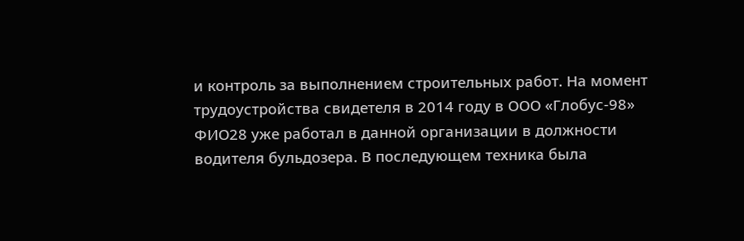и контроль за выполнением строительных работ. На момент трудоустройства свидетеля в 2014 году в ООО «Глобус-98» ФИО28 уже работал в данной организации в должности водителя бульдозера. В последующем техника была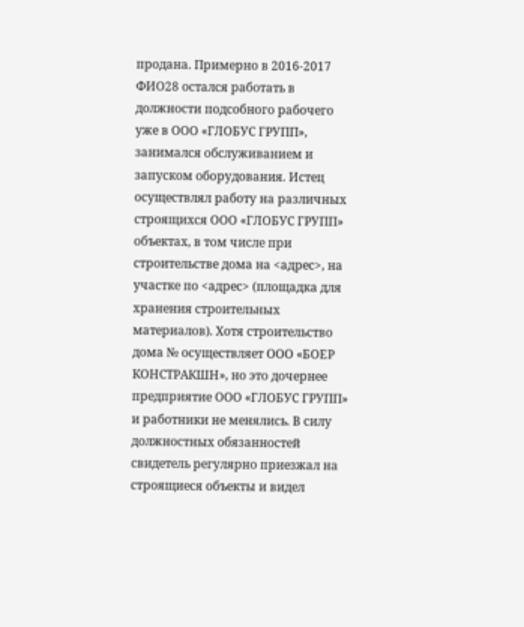продана. Примерно в 2016-2017 ФИО28 остался работать в должности подсобного рабочего уже в ООО «ГЛОБУС ГРУПП», занимался обслуживанием и запуском оборудования. Истец осуществлял работу на различных строящихся ООО «ГЛОБУС ГРУПП» объектах, в том числе при строительстве дома на <адрес>, на участке по <адрес> (площадка для хранения строительных материалов). Хотя строительство дома № осуществляет ООО «БОЕР КОНСТРАКШН», но это дочернее предприятие ООО «ГЛОБУС ГРУПП» и работники не менялись. В силу должностных обязанностей свидетель регулярно приезжал на строящиеся объекты и видел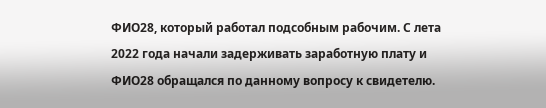ФИО28, который работал подсобным рабочим. С лета 2022 года начали задерживать заработную плату и ФИО28 обращался по данному вопросу к свидетелю.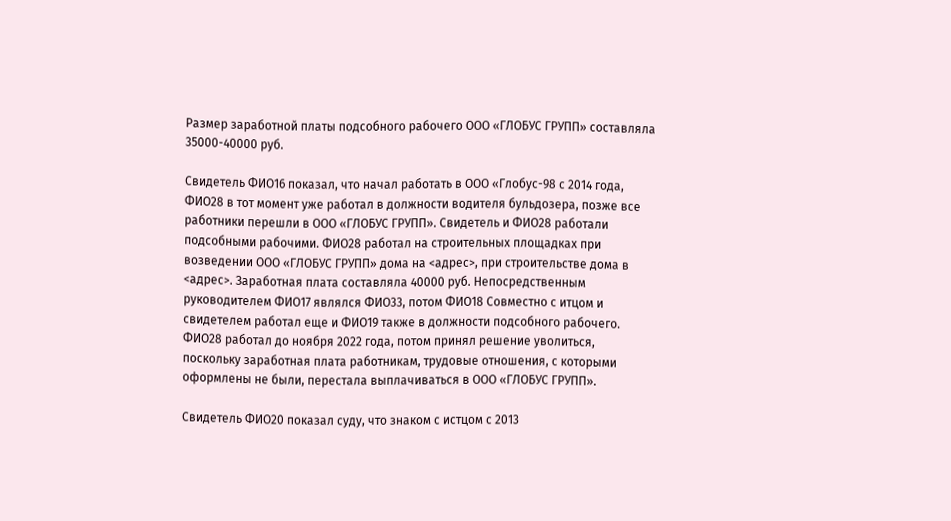Размер заработной платы подсобного рабочего ООО «ГЛОБУС ГРУПП» составляла 35000-40000 руб.

Свидетель ФИО16 показал, что начал работать в ООО «Глобус-98 с 2014 года, ФИО28 в тот момент уже работал в должности водителя бульдозера, позже все работники перешли в ООО «ГЛОБУС ГРУПП». Свидетель и ФИО28 работали подсобными рабочими. ФИО28 работал на строительных площадках при возведении ООО «ГЛОБУС ГРУПП» дома на <адрес>, при строительстве дома в <адрес>. Заработная плата составляла 40000 руб. Непосредственным руководителем ФИО17 являлся ФИО33, потом ФИО18 Совместно с итцом и свидетелем работал еще и ФИО19 также в должности подсобного рабочего. ФИО28 работал до ноября 2022 года, потом принял решение уволиться, поскольку заработная плата работникам, трудовые отношения, с которыми оформлены не были, перестала выплачиваться в ООО «ГЛОБУС ГРУПП».

Свидетель ФИО20 показал суду, что знаком с истцом с 2013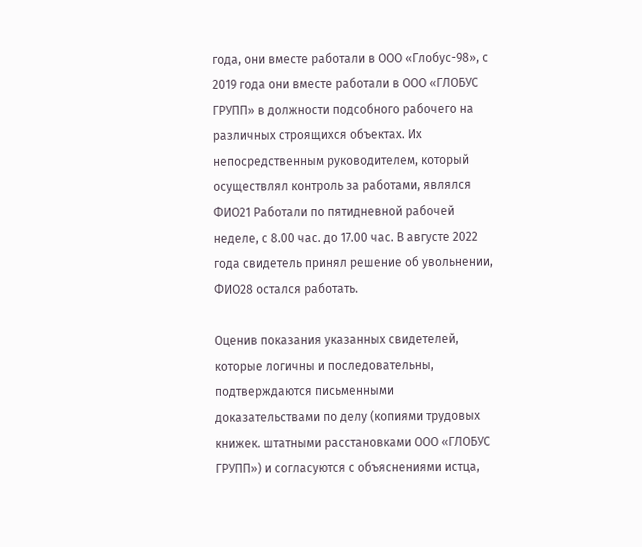года, они вместе работали в ООО «Глобус-98», с 2019 года они вместе работали в ООО «ГЛОБУС ГРУПП» в должности подсобного рабочего на различных строящихся объектах. Их непосредственным руководителем, который осуществлял контроль за работами, являлся ФИО21 Работали по пятидневной рабочей неделе, с 8.00 час. до 17.00 час. В августе 2022 года свидетель принял решение об увольнении, ФИО28 остался работать.

Оценив показания указанных свидетелей, которые логичны и последовательны, подтверждаются письменными доказательствами по делу (копиями трудовых книжек. штатными расстановками ООО «ГЛОБУС ГРУПП») и согласуются с объяснениями истца,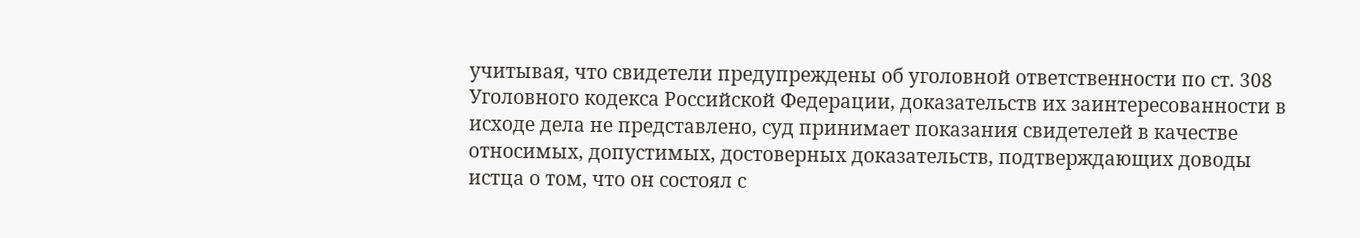учитывая, что свидетели предупреждены об уголовной ответственности по ст. 308 Уголовного кодекса Российской Федерации, доказательств их заинтересованности в исходе дела не представлено, суд принимает показания свидетелей в качестве относимых, допустимых, достоверных доказательств, подтверждающих доводы истца о том, что он состоял с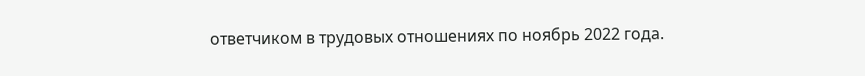ответчиком в трудовых отношениях по ноябрь 2022 года.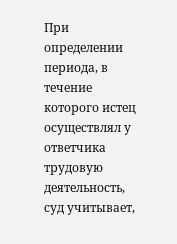При определении периода, в течение которого истец осуществлял у ответчика трудовую деятельность, суд учитывает,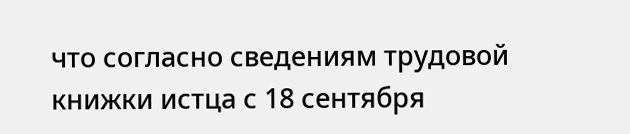что согласно сведениям трудовой книжки истца с 18 сентября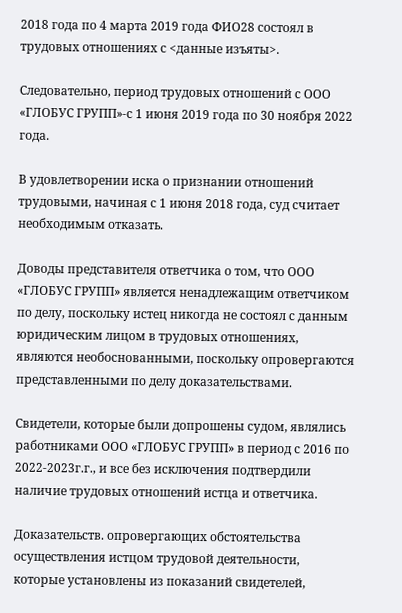2018 года по 4 марта 2019 года ФИО28 состоял в трудовых отношениях с <данные изъяты>.

Следовательно, период трудовых отношений с ООО «ГЛОБУС ГРУПП»-с 1 июня 2019 года по 30 ноября 2022 года.

В удовлетворении иска о признании отношений трудовыми, начиная с 1 июня 2018 года, суд считает необходимым отказать.

Доводы представителя ответчика о том, что ООО «ГЛОБУС ГРУПП» является ненадлежащим ответчиком по делу, поскольку истец никогда не состоял с данным юридическим лицом в трудовых отношениях, являются необоснованными, поскольку опровергаются представленными по делу доказательствами.

Свидетели, которые были допрошены судом, являлись работниками ООО «ГЛОБУС ГРУПП» в период с 2016 по 2022-2023г.г., и все без исключения подтвердили наличие трудовых отношений истца и ответчика.

Доказательств. опровергающих обстоятельства осуществления истцом трудовой деятельности, которые установлены из показаний свидетелей,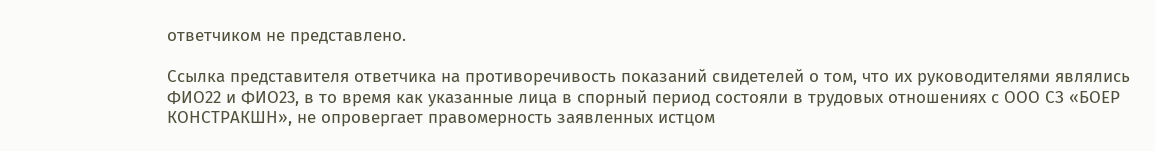ответчиком не представлено.

Ссылка представителя ответчика на противоречивость показаний свидетелей о том, что их руководителями являлись ФИО22 и ФИО23, в то время как указанные лица в спорный период состояли в трудовых отношениях с ООО СЗ «БОЕР КОНСТРАКШН», не опровергает правомерность заявленных истцом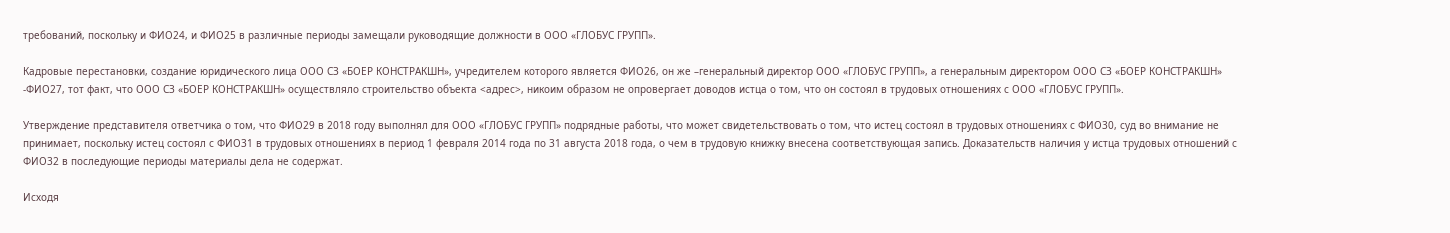требований, поскольку и ФИО24, и ФИО25 в различные периоды замещали руководящие должности в ООО «ГЛОБУС ГРУПП».

Кадровые перестановки, создание юридического лица ООО СЗ «БОЕР КОНСТРАКШН», учредителем которого является ФИО26, он же –генеральный директор ООО «ГЛОБУС ГРУПП», а генеральным директором ООО СЗ «БОЕР КОНСТРАКШН» -ФИО27, тот факт, что ООО СЗ «БОЕР КОНСТРАКШН» осуществляло строительство объекта <адрес>, никоим образом не опровергает доводов истца о том, что он состоял в трудовых отношениях с ООО «ГЛОБУС ГРУПП».

Утверждение представителя ответчика о том, что ФИО29 в 2018 году выполнял для ООО «ГЛОБУС ГРУПП» подрядные работы, что может свидетельствовать о том, что истец состоял в трудовых отношениях с ФИО30, суд во внимание не принимает, поскольку истец состоял с ФИО31 в трудовых отношениях в период 1 февраля 2014 года по 31 августа 2018 года, о чем в трудовую книжку внесена соответствующая запись. Доказательств наличия у истца трудовых отношений с ФИО32 в последующие периоды материалы дела не содержат.

Исходя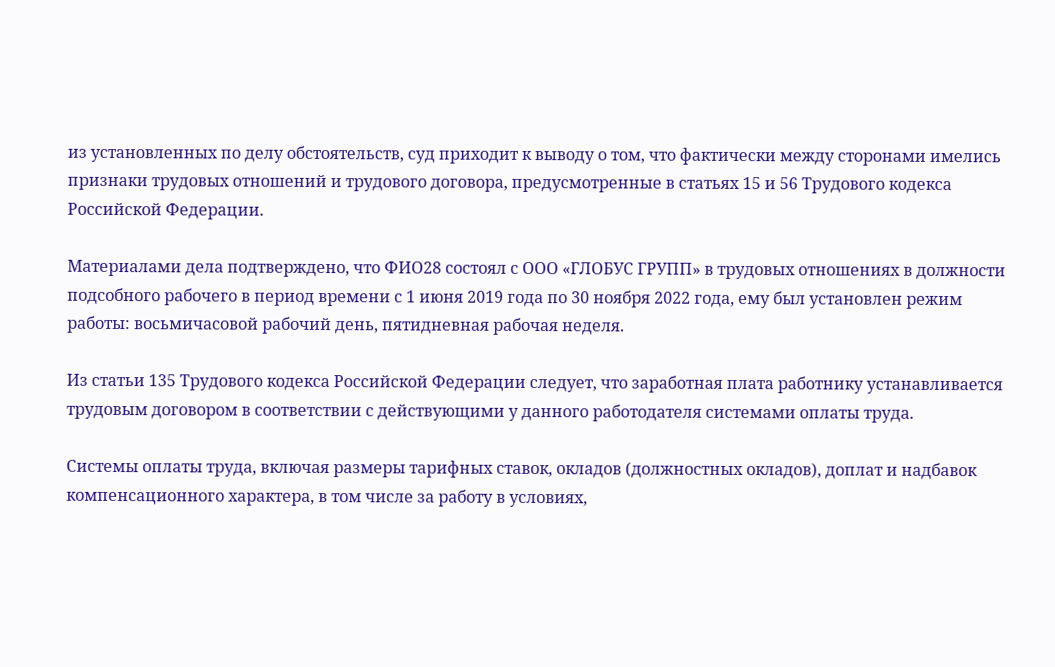из установленных по делу обстоятельств, суд приходит к выводу о том, что фактически между сторонами имелись признаки трудовых отношений и трудового договора, предусмотренные в статьях 15 и 56 Трудового кодекса Российской Федерации.

Материалами дела подтверждено, что ФИО28 состоял с ООО «ГЛОБУС ГРУПП» в трудовых отношениях в должности подсобного рабочего в период времени с 1 июня 2019 года по 30 ноября 2022 года, ему был установлен режим работы: восьмичасовой рабочий день, пятидневная рабочая неделя.

Из статьи 135 Трудового кодекса Российской Федерации следует, что заработная плата работнику устанавливается трудовым договором в соответствии с действующими у данного работодателя системами оплаты труда.

Системы оплаты труда, включая размеры тарифных ставок, окладов (должностных окладов), доплат и надбавок компенсационного характера, в том числе за работу в условиях,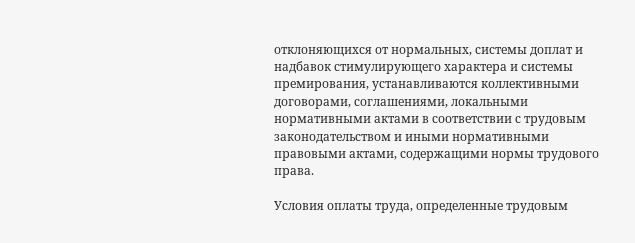отклоняющихся от нормальных, системы доплат и надбавок стимулирующего характера и системы премирования, устанавливаются коллективными договорами, соглашениями, локальными нормативными актами в соответствии с трудовым законодательством и иными нормативными правовыми актами, содержащими нормы трудового права.

Условия оплаты труда, определенные трудовым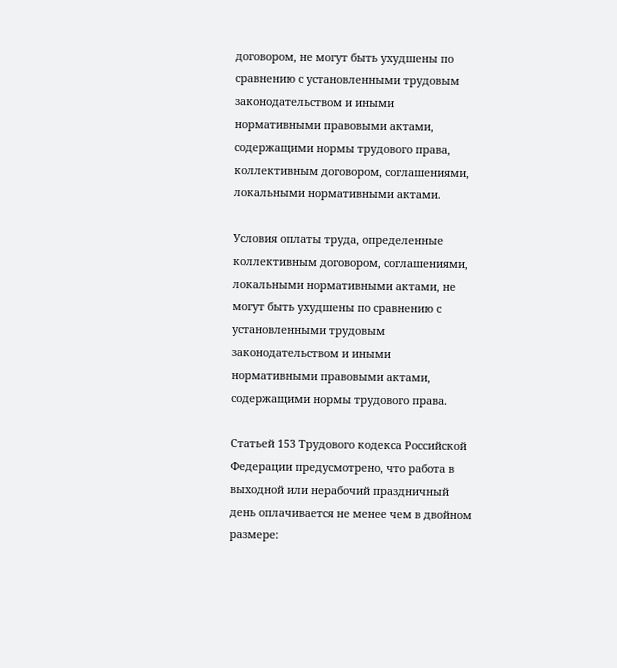договором, не могут быть ухудшены по сравнению с установленными трудовым законодательством и иными нормативными правовыми актами, содержащими нормы трудового права, коллективным договором, соглашениями, локальными нормативными актами.

Условия оплаты труда, определенные коллективным договором, соглашениями, локальными нормативными актами, не могут быть ухудшены по сравнению с установленными трудовым законодательством и иными нормативными правовыми актами, содержащими нормы трудового права.

Статьей 153 Трудового кодекса Российской Федерации предусмотрено, что работа в выходной или нерабочий праздничный день оплачивается не менее чем в двойном размере: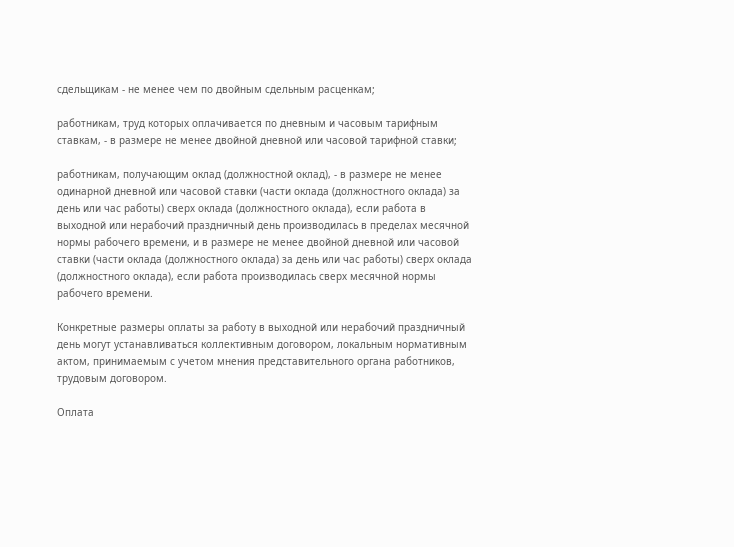сдельщикам - не менее чем по двойным сдельным расценкам;

работникам, труд которых оплачивается по дневным и часовым тарифным ставкам, - в размере не менее двойной дневной или часовой тарифной ставки;

работникам, получающим оклад (должностной оклад), - в размере не менее одинарной дневной или часовой ставки (части оклада (должностного оклада) за день или час работы) сверх оклада (должностного оклада), если работа в выходной или нерабочий праздничный день производилась в пределах месячной нормы рабочего времени, и в размере не менее двойной дневной или часовой ставки (части оклада (должностного оклада) за день или час работы) сверх оклада (должностного оклада), если работа производилась сверх месячной нормы рабочего времени.

Конкретные размеры оплаты за работу в выходной или нерабочий праздничный день могут устанавливаться коллективным договором, локальным нормативным актом, принимаемым с учетом мнения представительного органа работников, трудовым договором.

Оплата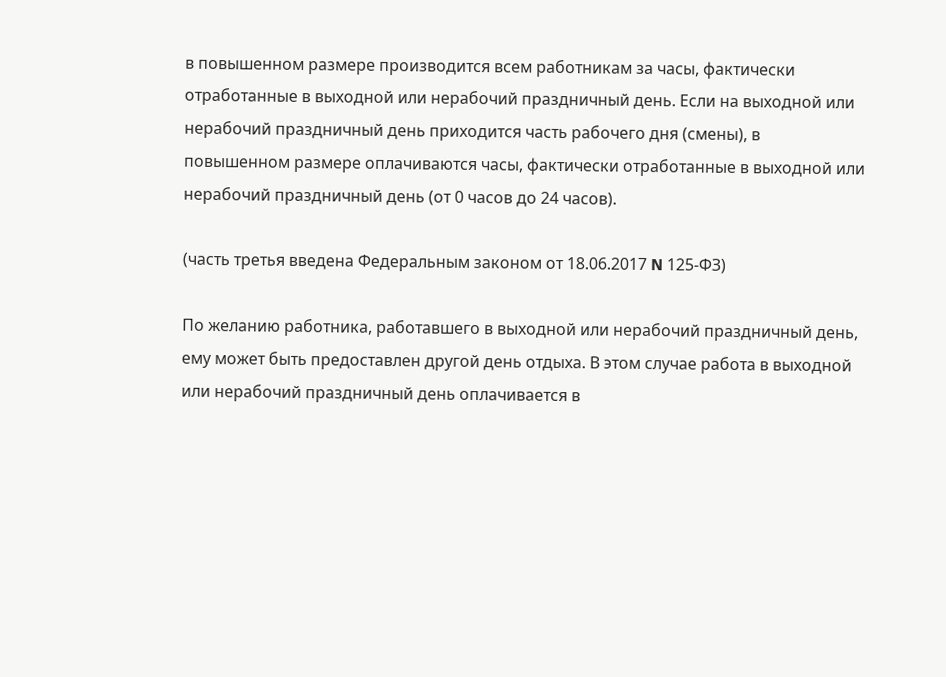в повышенном размере производится всем работникам за часы, фактически отработанные в выходной или нерабочий праздничный день. Если на выходной или нерабочий праздничный день приходится часть рабочего дня (смены), в повышенном размере оплачиваются часы, фактически отработанные в выходной или нерабочий праздничный день (от 0 часов до 24 часов).

(часть третья введена Федеральным законом от 18.06.2017 N 125-ФЗ)

По желанию работника, работавшего в выходной или нерабочий праздничный день, ему может быть предоставлен другой день отдыха. В этом случае работа в выходной или нерабочий праздничный день оплачивается в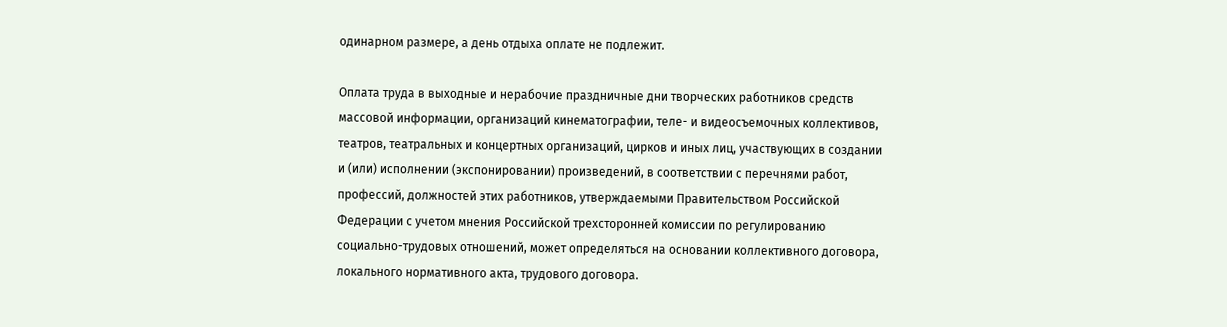одинарном размере, а день отдыха оплате не подлежит.

Оплата труда в выходные и нерабочие праздничные дни творческих работников средств массовой информации, организаций кинематографии, теле- и видеосъемочных коллективов, театров, театральных и концертных организаций, цирков и иных лиц, участвующих в создании и (или) исполнении (экспонировании) произведений, в соответствии с перечнями работ, профессий, должностей этих работников, утверждаемыми Правительством Российской Федерации с учетом мнения Российской трехсторонней комиссии по регулированию социально-трудовых отношений, может определяться на основании коллективного договора, локального нормативного акта, трудового договора.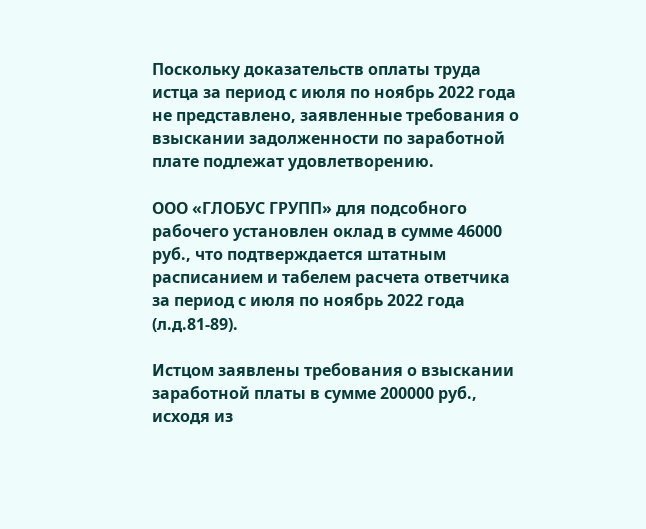Поскольку доказательств оплаты труда истца за период с июля по ноябрь 2022 года не представлено, заявленные требования о взыскании задолженности по заработной плате подлежат удовлетворению.

ООО «ГЛОБУС ГРУПП» для подсобного рабочего установлен оклад в сумме 46000 руб., что подтверждается штатным расписанием и табелем расчета ответчика за период с июля по ноябрь 2022 года (л.д.81-89).

Истцом заявлены требования о взыскании заработной платы в сумме 200000 руб., исходя из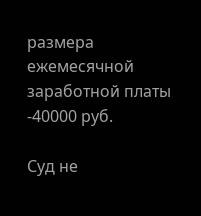размера ежемесячной заработной платы -40000 руб.

Суд не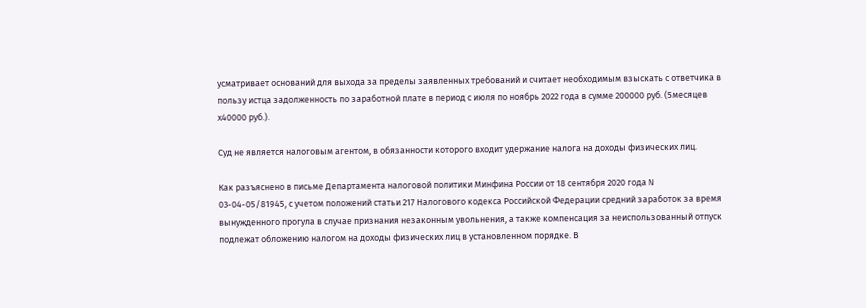усматривает оснований для выхода за пределы заявленных требований и считает необходимым взыскать с ответчика в пользу истца задолженность по заработной плате в период с июля по ноябрь 2022 года в сумме 200000 руб. (5месяцев х40000 руб.).

Суд не является налоговым агентом, в обязанности которого входит удержание налога на доходы физических лиц.

Как разъяснено в письме Департамента налоговой политики Минфина России от 18 сентября 2020 года N 03-04-05/81945, с учетом положений статьи 217 Налогового кодекса Российской Федерации средний заработок за время вынужденного прогула в случае признания незаконным увольнения, а также компенсация за неиспользованный отпуск подлежат обложению налогом на доходы физических лиц в установленном порядке. В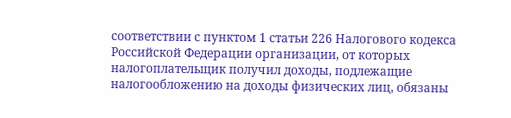соответствии с пунктом 1 статьи 226 Налогового кодекса Российской Федерации организации, от которых налогоплательщик получил доходы, подлежащие налогообложению на доходы физических лиц, обязаны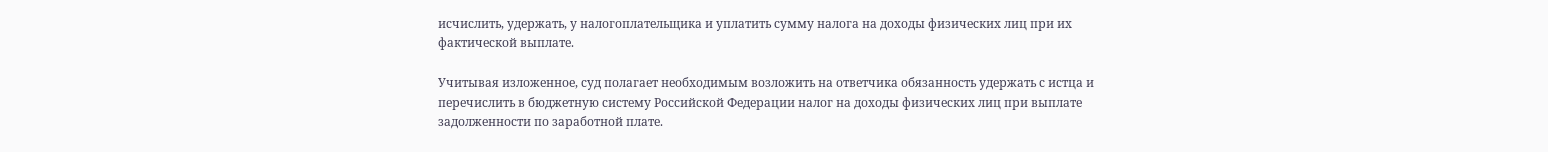исчислить, удержать, у налогоплательщика и уплатить сумму налога на доходы физических лиц при их фактической выплате.

Учитывая изложенное, суд полагает необходимым возложить на ответчика обязанность удержать с истца и перечислить в бюджетную систему Российской Федерации налог на доходы физических лиц при выплате задолженности по заработной плате.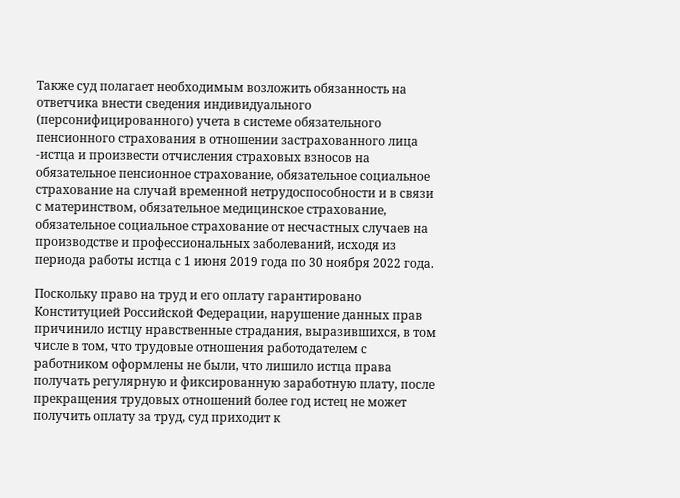Также суд полагает необходимым возложить обязанность на ответчика внести сведения индивидуального (персонифицированного) учета в системе обязательного пенсионного страхования в отношении застрахованного лица -истца и произвести отчисления страховых взносов на обязательное пенсионное страхование, обязательное социальное страхование на случай временной нетрудоспособности и в связи с материнством, обязательное медицинское страхование, обязательное социальное страхование от несчастных случаев на производстве и профессиональных заболеваний, исходя из периода работы истца с 1 июня 2019 года по 30 ноября 2022 года.

Поскольку право на труд и его оплату гарантировано Конституцией Российской Федерации, нарушение данных прав причинило истцу нравственные страдания, выразившихся, в том числе в том, что трудовые отношения работодателем с работником оформлены не были, что лишило истца права получать регулярную и фиксированную заработную плату, после прекращения трудовых отношений более год истец не может получить оплату за труд, суд приходит к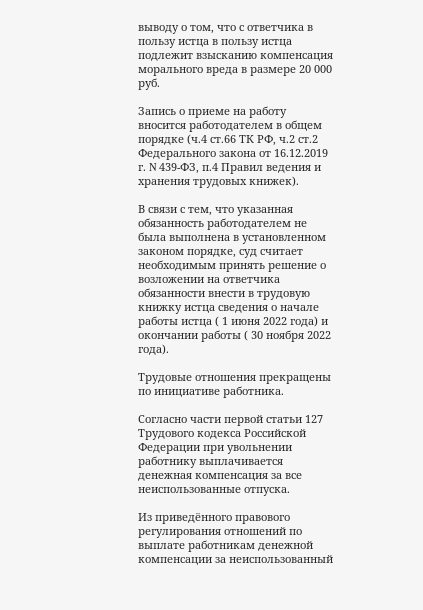выводу о том, что с ответчика в пользу истца в пользу истца подлежит взысканию компенсация морального вреда в размере 20 000 руб.

Запись о приеме на работу вносится работодателем в общем порядке (ч.4 ст.66 ТК РФ, ч.2 ст.2 Федерального закона от 16.12.2019 г. N 439-ФЗ, п.4 Правил ведения и хранения трудовых книжек).

В связи с тем, что указанная обязанность работодателем не была выполнена в установленном законом порядке, суд считает необходимым принять решение о возложении на ответчика обязанности внести в трудовую книжку истца сведения о начале работы истца ( 1 июня 2022 года) и окончании работы ( 30 ноября 2022 года).

Трудовые отношения прекращены по инициативе работника.

Согласно части первой статьи 127 Трудового кодекса Российской Федерации при увольнении работнику выплачивается денежная компенсация за все неиспользованные отпуска.

Из приведённого правового регулирования отношений по выплате работникам денежной компенсации за неиспользованный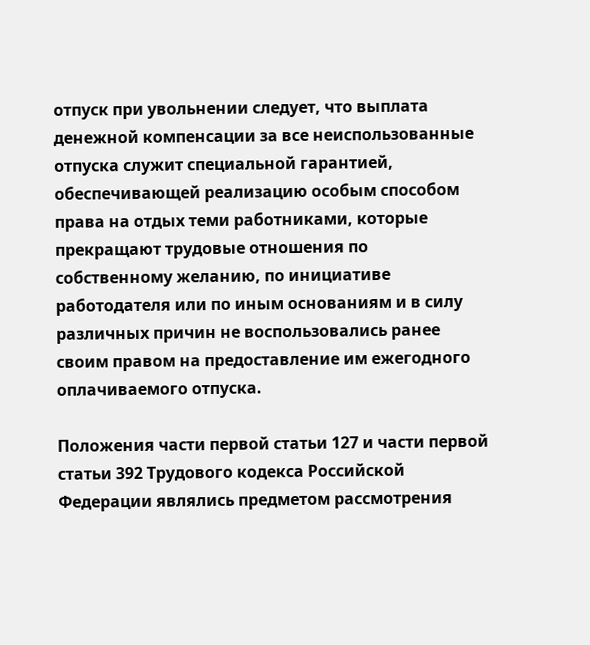отпуск при увольнении следует, что выплата денежной компенсации за все неиспользованные отпуска служит специальной гарантией, обеспечивающей реализацию особым способом права на отдых теми работниками, которые прекращают трудовые отношения по собственному желанию, по инициативе работодателя или по иным основаниям и в силу различных причин не воспользовались ранее своим правом на предоставление им ежегодного оплачиваемого отпуска.

Положения части первой статьи 127 и части первой статьи 392 Трудового кодекса Российской Федерации являлись предметом рассмотрения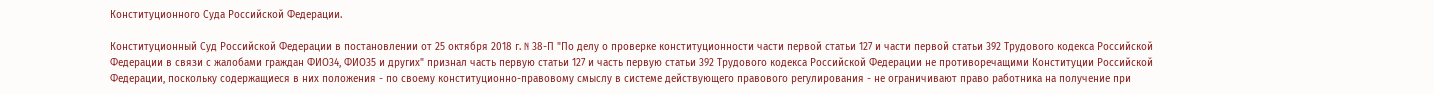Конституционного Суда Российской Федерации.

Конституционный Суд Российской Федерации в постановлении от 25 октября 2018 г. N 38-П "По делу о проверке конституционности части первой статьи 127 и части первой статьи 392 Трудового кодекса Российской Федерации в связи с жалобами граждан ФИО34, ФИО35 и других" признал часть первую статьи 127 и часть первую статьи 392 Трудового кодекса Российской Федерации не противоречащими Конституции Российской Федерации, поскольку содержащиеся в них положения - по своему конституционно-правовому смыслу в системе действующего правового регулирования - не ограничивают право работника на получение при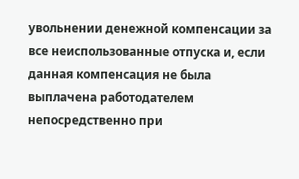увольнении денежной компенсации за все неиспользованные отпуска и, если данная компенсация не была выплачена работодателем непосредственно при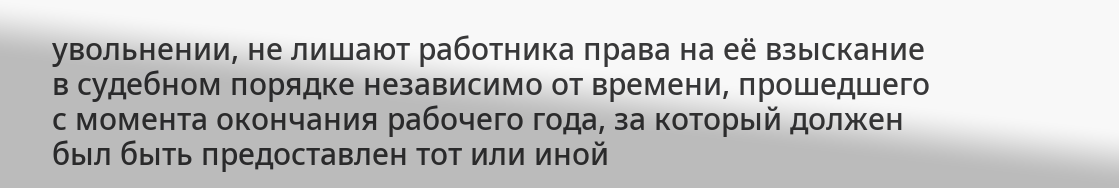увольнении, не лишают работника права на её взыскание в судебном порядке независимо от времени, прошедшего с момента окончания рабочего года, за который должен был быть предоставлен тот или иной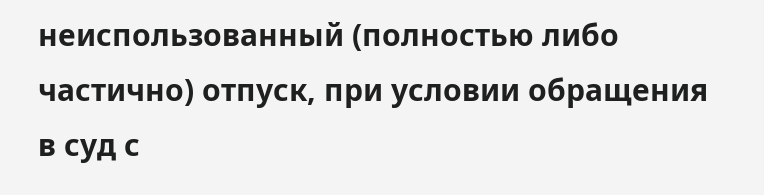неиспользованный (полностью либо частично) отпуск, при условии обращения в суд с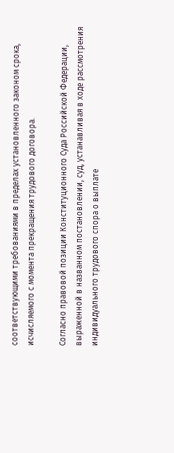соответствующими требованиями в пределах установленного законом срока, исчисляемого с момента прекращения трудового договора.

Согласно правовой позиции Конституционного Суда Российской Федерации, выраженной в названном постановлении, суд, устанавливая в ходе рассмотрения индивидуального трудового спора о выплате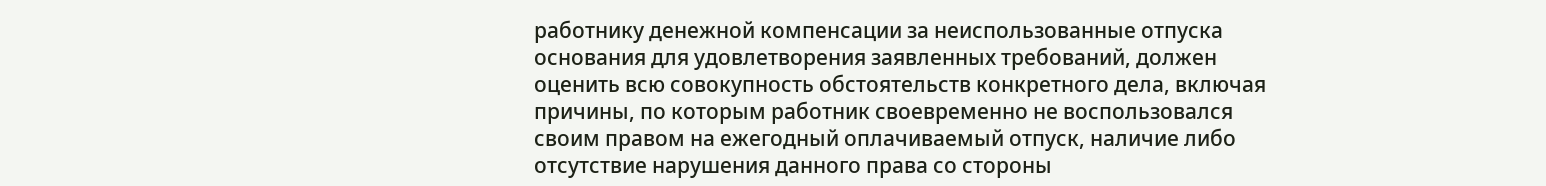работнику денежной компенсации за неиспользованные отпуска основания для удовлетворения заявленных требований, должен оценить всю совокупность обстоятельств конкретного дела, включая причины, по которым работник своевременно не воспользовался своим правом на ежегодный оплачиваемый отпуск, наличие либо отсутствие нарушения данного права со стороны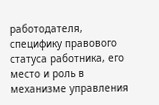работодателя, специфику правового статуса работника, его место и роль в механизме управления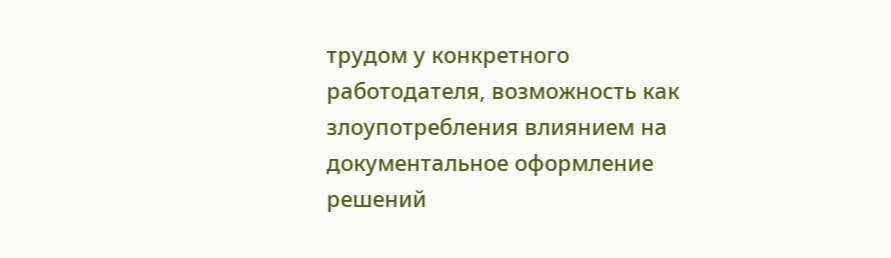трудом у конкретного работодателя, возможность как злоупотребления влиянием на документальное оформление решений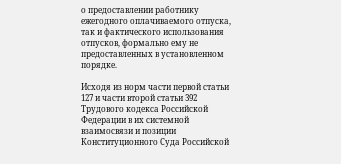о предоставлении работнику ежегодного оплачиваемого отпуска, так и фактического использования отпусков, формально ему не предоставленных в установленном порядке.

Исходя из норм части первой статьи 127 и части второй статьи 392 Трудового кодекса Российской Федерации в их системной взаимосвязи и позиции Конституционного Суда Российской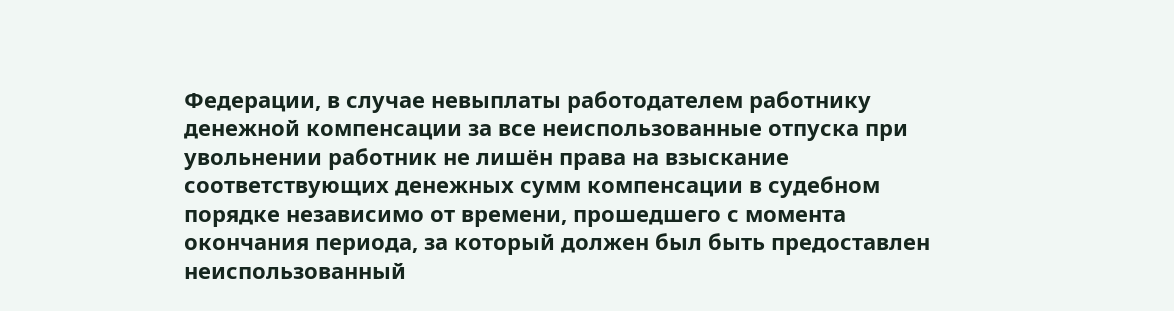Федерации, в случае невыплаты работодателем работнику денежной компенсации за все неиспользованные отпуска при увольнении работник не лишён права на взыскание соответствующих денежных сумм компенсации в судебном порядке независимо от времени, прошедшего с момента окончания периода, за который должен был быть предоставлен неиспользованный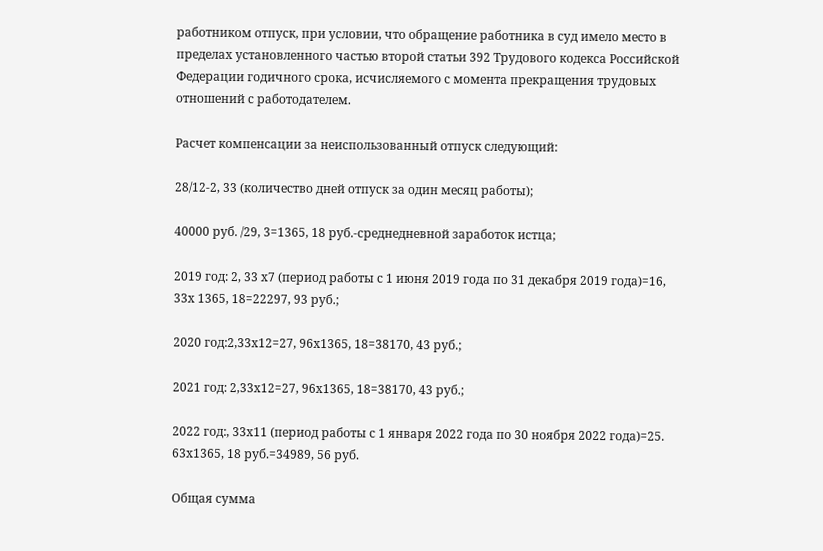работником отпуск, при условии, что обращение работника в суд имело место в пределах установленного частью второй статьи 392 Трудового кодекса Российской Федерации годичного срока, исчисляемого с момента прекращения трудовых отношений с работодателем.

Расчет компенсации за неиспользованный отпуск следующий:

28/12-2, 33 (количество дней отпуск за один месяц работы);

40000 руб. /29, 3=1365, 18 руб.-среднедневной заработок истца;

2019 год: 2, 33 х7 (период работы с 1 июня 2019 года по 31 декабря 2019 года)=16, 33х 1365, 18=22297, 93 руб.;

2020 год:2,33х12=27, 96х1365, 18=38170, 43 руб.;

2021 год: 2,33х12=27, 96х1365, 18=38170, 43 руб.;

2022 год:, 33х11 (период работы с 1 января 2022 года по 30 ноября 2022 года)=25. 63х1365, 18 руб.=34989, 56 руб.

Общая сумма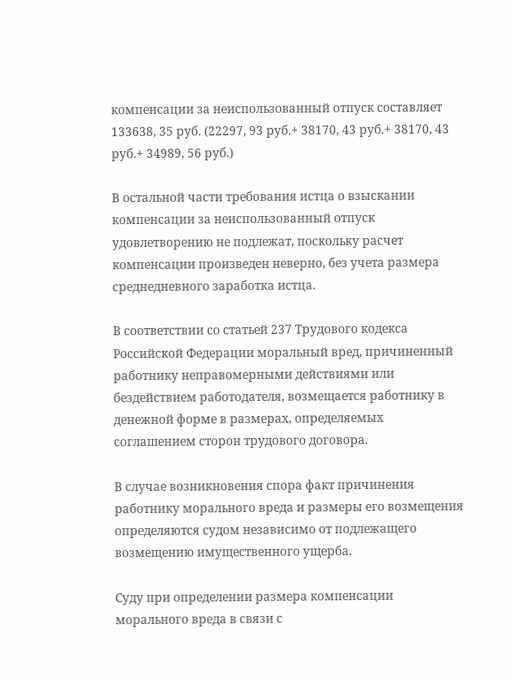компенсации за неиспользованный отпуск составляет 133638, 35 руб. (22297, 93 руб.+ 38170, 43 руб.+ 38170, 43 руб.+ 34989, 56 руб.)

В остальной части требования истца о взыскании компенсации за неиспользованный отпуск удовлетворению не подлежат, поскольку расчет компенсации произведен неверно, без учета размера среднедневного заработка истца.

В соответствии со статьей 237 Трудового кодекса Российской Федерации моральный вред, причиненный работнику неправомерными действиями или бездействием работодателя, возмещается работнику в денежной форме в размерах, определяемых соглашением сторон трудового договора.

В случае возникновения спора факт причинения работнику морального вреда и размеры его возмещения определяются судом независимо от подлежащего возмещению имущественного ущерба.

Суду при определении размера компенсации морального вреда в связи с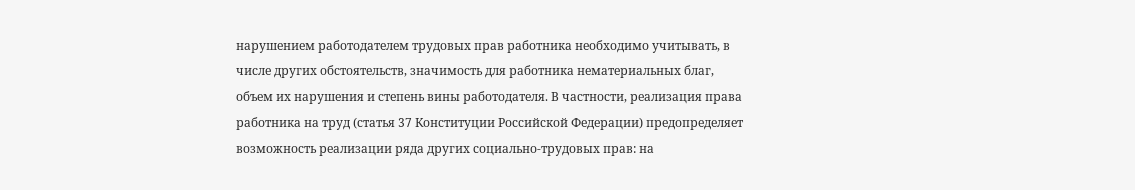нарушением работодателем трудовых прав работника необходимо учитывать, в числе других обстоятельств, значимость для работника нематериальных благ, объем их нарушения и степень вины работодателя. В частности, реализация права работника на труд (статья 37 Конституции Российской Федерации) предопределяет возможность реализации ряда других социально-трудовых прав: на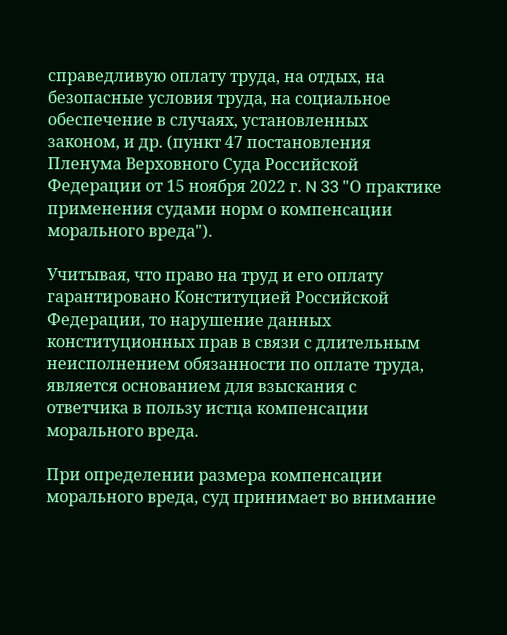справедливую оплату труда, на отдых, на безопасные условия труда, на социальное обеспечение в случаях, установленных законом, и др. (пункт 47 постановления Пленума Верховного Суда Российской Федерации от 15 ноября 2022 г. N 33 "О практике применения судами норм о компенсации морального вреда").

Учитывая, что право на труд и его оплату гарантировано Конституцией Российской Федерации, то нарушение данных конституционных прав в связи с длительным неисполнением обязанности по оплате труда, является основанием для взыскания с ответчика в пользу истца компенсации морального вреда.

При определении размера компенсации морального вреда, суд принимает во внимание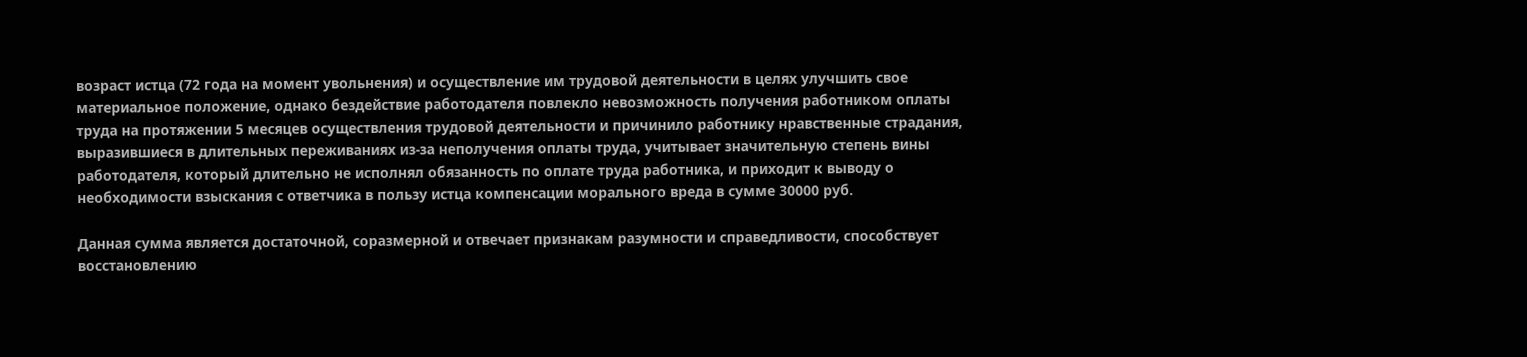возраст истца (72 года на момент увольнения) и осуществление им трудовой деятельности в целях улучшить свое материальное положение, однако бездействие работодателя повлекло невозможность получения работником оплаты труда на протяжении 5 месяцев осуществления трудовой деятельности и причинило работнику нравственные страдания, выразившиеся в длительных переживаниях из-за неполучения оплаты труда, учитывает значительную степень вины работодателя, который длительно не исполнял обязанность по оплате труда работника, и приходит к выводу о необходимости взыскания с ответчика в пользу истца компенсации морального вреда в сумме 30000 руб.

Данная сумма является достаточной, соразмерной и отвечает признакам разумности и справедливости, способствует восстановлению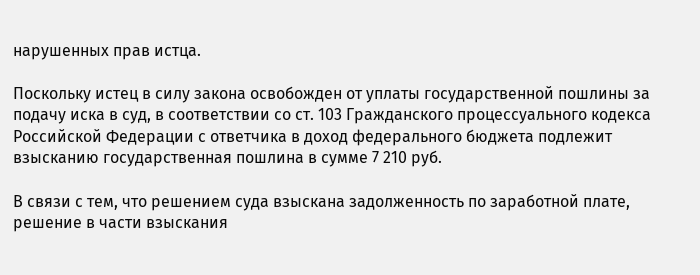нарушенных прав истца.

Поскольку истец в силу закона освобожден от уплаты государственной пошлины за подачу иска в суд, в соответствии со ст. 103 Гражданского процессуального кодекса Российской Федерации с ответчика в доход федерального бюджета подлежит взысканию государственная пошлина в сумме 7 210 руб.

В связи с тем, что решением суда взыскана задолженность по заработной плате, решение в части взыскания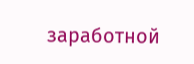заработной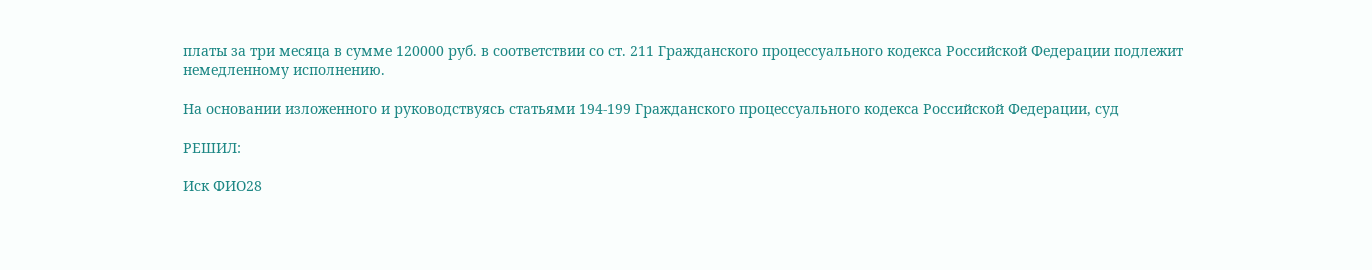платы за три месяца в сумме 120000 руб. в соответствии со ст. 211 Гражданского процессуального кодекса Российской Федерации подлежит немедленному исполнению.

На основании изложенного и руководствуясь статьями 194-199 Гражданского процессуального кодекса Российской Федерации, суд

РЕШИЛ:

Иск ФИО28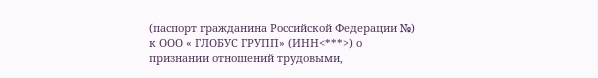(паспорт гражданина Российской Федерации №) к ООО « ГЛОБУС ГРУПП» (ИНН<***>) о признании отношений трудовыми,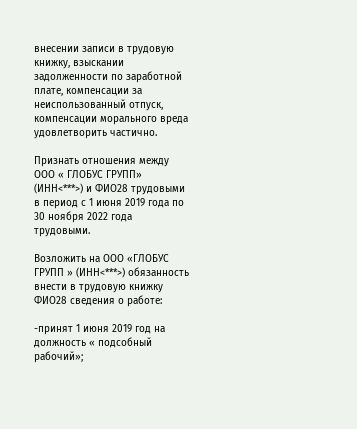внесении записи в трудовую книжку, взыскании задолженности по заработной плате, компенсации за неиспользованный отпуск, компенсации морального вреда удовлетворить частично.

Признать отношения между ООО « ГЛОБУС ГРУПП» (ИНН<***>) и ФИО28 трудовыми в период с 1 июня 2019 года по 30 ноября 2022 года трудовыми.

Возложить на ООО «ГЛОБУС ГРУПП » (ИНН<***>) обязанность внести в трудовую книжку ФИО28 сведения о работе:

-принят 1 июня 2019 год на должность « подсобный рабочий»;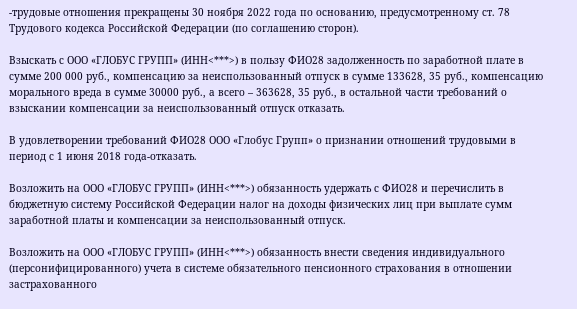-трудовые отношения прекращены 30 ноября 2022 года по основанию, предусмотренному ст. 78 Трудового кодекса Российской Федерации (по соглашению сторон).

Взыскать с ООО «ГЛОБУС ГРУПП» (ИНН<***>) в пользу ФИО28 задолженность по заработной плате в сумме 200 000 руб., компенсацию за неиспользованный отпуск в сумме 133628, 35 руб., компенсацию морального вреда в сумме 30000 руб., а всего – 363628, 35 руб., в остальной части требований о взыскании компенсации за неиспользованный отпуск отказать.

В удовлетворении требований ФИО28 ООО «Глобус Групп» о признании отношений трудовыми в период с 1 июня 2018 года-отказать.

Возложить на ООО «ГЛОБУС ГРУПП» (ИНН<***>) обязанность удержать с ФИО28 и перечислить в бюджетную систему Российской Федерации налог на доходы физических лиц при выплате сумм заработной платы и компенсации за неиспользованный отпуск.

Возложить на ООО «ГЛОБУС ГРУПП» (ИНН<***>) обязанность внести сведения индивидуального (персонифицированного) учета в системе обязательного пенсионного страхования в отношении застрахованного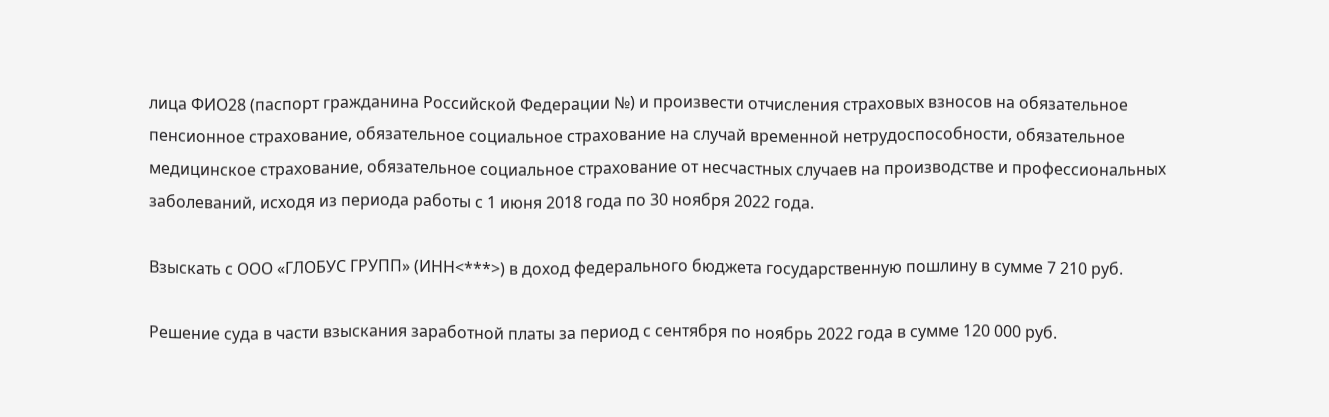лица ФИО28 (паспорт гражданина Российской Федерации №) и произвести отчисления страховых взносов на обязательное пенсионное страхование, обязательное социальное страхование на случай временной нетрудоспособности, обязательное медицинское страхование, обязательное социальное страхование от несчастных случаев на производстве и профессиональных заболеваний, исходя из периода работы с 1 июня 2018 года по 30 ноября 2022 года.

Взыскать с ООО «ГЛОБУС ГРУПП» (ИНН<***>) в доход федерального бюджета государственную пошлину в сумме 7 210 руб.

Решение суда в части взыскания заработной платы за период с сентября по ноябрь 2022 года в сумме 120 000 руб.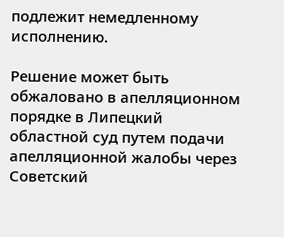подлежит немедленному исполнению.

Решение может быть обжаловано в апелляционном порядке в Липецкий областной суд путем подачи апелляционной жалобы через Советский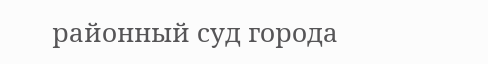районный суд города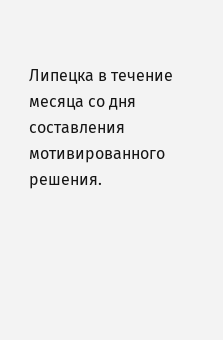Липецка в течение месяца со дня составления мотивированного решения.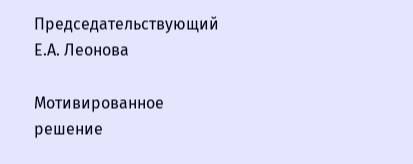Председательствующий Е.А. Леонова

Мотивированное решение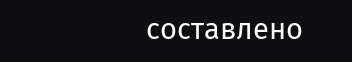составлено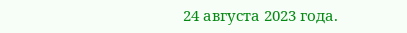24 августа 2023 года.